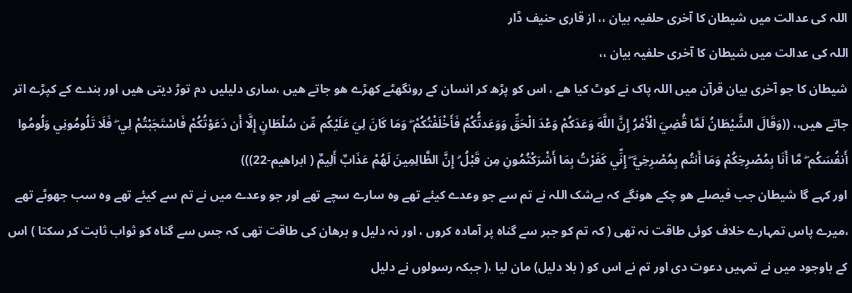اللہ کی عدالت میں شیطان کا آخری حلفیہ بیان ،، از قاری حنیف ڈار
اللہ کی عدالت میں شیطان کا آخری حلفیہ بیان ،،
شیطان کا جو آخری بیان قرآن میں اللہ پاک نے کوٹ کیا ھے ، اس کو پڑھ کر انسان کے رونگھٹے کھڑے ھو جاتے ھیں ،ساری دلیلیں دم توڑ دیتی ھیں اور بندے کے کپڑے اتر جاتے ھیں،، ((وَقَالَ الشَّيْطَانُ لَمَّا قُضِيَ الْأَمْرُ إِنَّ اللَّهَ وَعَدَكُمْ وَعْدَ الْحَقِّ وَوَعَدتُّكُمْ فَأَخْلَفْتُكُمْ ۖ وَمَا كَانَ لِيَ عَلَيْكُم مِّن سُلْطَانٍ إِلَّا أَن دَعَوْتُكُمْ فَاسْتَجَبْتُمْ لِي ۖ فَلَا تَلُومُونِي وَلُومُوا أَنفُسَكُم ۖ مَّا أَنَا بِمُصْرِخِكُمْ وَمَا أَنتُم بِمُصْرِخِيَّ ۖ إِنِّي كَفَرْتُ بِمَا أَشْرَكْتُمُونِ مِن قَبْلُ ۗ إِنَّ الظَّالِمِينَ لَهُمْ عَذَابٌ أَلِيمٌ ( ابراھیم-22)))
اور کہے گا شیطان جب فیصلے ھو چکے ھونگے کہ بےشک اللہ نے تم سے جو وعدے کیئے تھے وہ سارے سچے تھے اور جو وعدے میں نے تم سے کیئے تھے وہ سب جھوٹے تھے ،میرے پاس تمہارے خلاف کوئی طاقت نہ تھی ( کہ تم کو جبر سے گناہ پر آمادہ کروں ، اور نہ دلیل و برھان کی طاقت تھی کہ جس سے گناہ کو ثواب ثابت کر سکتا ) اس کے باوجود میں نے تمہیں دعوت دی اور تم نے اس کو ( بلا دلیل) مان لیا ،( جبکہ رسولوں نے دلیل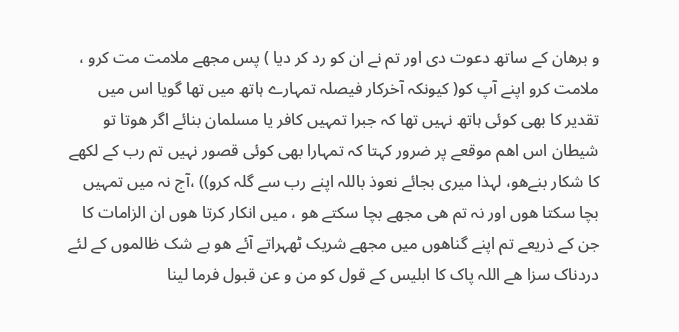و برھان کے ساتھ دعوت دی اور تم نے ان کو رد کر دیا ) پس مجھے ملامت مت کرو ، ملامت کرو اپنے آپ کو( کیونکہ آخرکار فیصلہ تمہارے ہاتھ میں تھا گویا اس میں تقدیر کا بھی کوئی ہاتھ نہیں تھا کہ جبرا تمہیں کافر یا مسلمان بنائے اگر ھوتا تو شیطان اس اھم موقعے پر ضرور کہتا کہ تمہارا بھی کوئی قصور نہیں تم رب کے لکھے کا شکار بنےھو، لہذا میری بجائے نعوذ باللہ اپنے رب سے گلہ کرو)) ،آج نہ میں تمہیں بچا سکتا ھوں اور نہ تم ھی مجھے بچا سکتے ھو ، میں انکار کرتا ھوں ان الزامات کا جن کے ذریعے تم اپنے گناھوں میں مجھے شریک ٹھہراتے آئے ھو بے شک ظالموں کے لئے دردناک سزا ھے اللہ پاک کا ابلیس کے قول کو من و عن قبول فرما لینا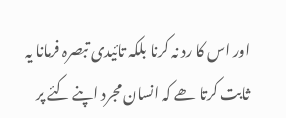اور اس کا رد نہ کرنا بلکہ تائیدی تبصرہ فرمانا یہ ثابت کرتا ھے کہ انسان مجرد اپنے کئے پر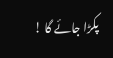پکڑا جائے گا !